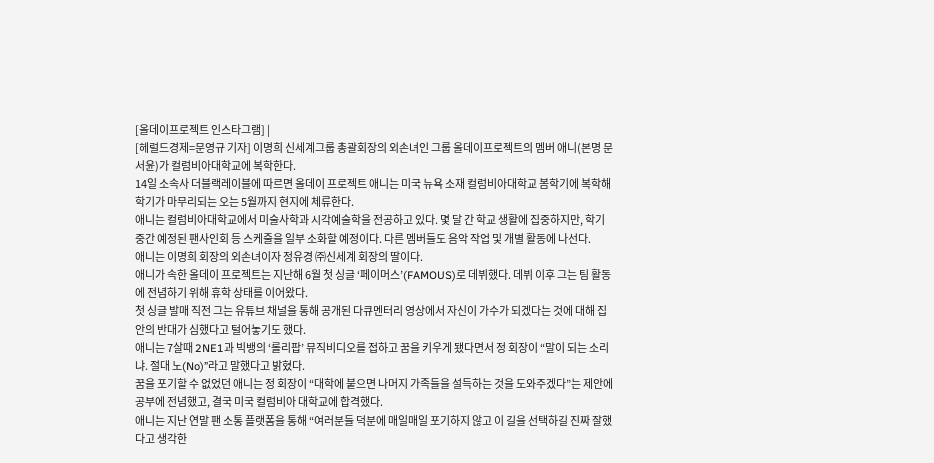[올데이프로젝트 인스타그램] |
[헤럴드경제=문영규 기자] 이명희 신세계그룹 총괄회장의 외손녀인 그룹 올데이프로젝트의 멤버 애니(본명 문서윤)가 컬럼비아대학교에 복학한다.
14일 소속사 더블랙레이블에 따르면 올데이 프로젝트 애니는 미국 뉴욕 소재 컬럼비아대학교 봄학기에 복학해 학기가 마무리되는 오는 5월까지 현지에 체류한다.
애니는 컬럼비아대학교에서 미술사학과 시각예술학을 전공하고 있다. 몇 달 간 학교 생활에 집중하지만, 학기 중간 예정된 팬사인회 등 스케줄을 일부 소화할 예정이다. 다른 멤버들도 음악 작업 및 개별 활동에 나선다.
애니는 이명희 회장의 외손녀이자 정유경 ㈜신세계 회장의 딸이다.
애니가 속한 올데이 프로젝트는 지난해 6월 첫 싱글 ‘페이머스’(FAMOUS)로 데뷔했다. 데뷔 이후 그는 팀 활동에 전념하기 위해 휴학 상태를 이어왔다.
첫 싱글 발매 직전 그는 유튜브 채널을 통해 공개된 다큐멘터리 영상에서 자신이 가수가 되겠다는 것에 대해 집안의 반대가 심했다고 털어놓기도 했다.
애니는 7살때 2NE1과 빅뱅의 ‘롤리팝’ 뮤직비디오를 접하고 꿈을 키우게 됐다면서 정 회장이 “말이 되는 소리냐. 절대 노(No)”라고 말했다고 밝혔다.
꿈을 포기할 수 없었던 애니는 정 회장이 “대학에 붙으면 나머지 가족들을 설득하는 것을 도와주겠다”는 제안에 공부에 전념했고, 결국 미국 컬럼비아 대학교에 합격했다.
애니는 지난 연말 팬 소통 플랫폼을 통해 “여러분들 덕분에 매일매일 포기하지 않고 이 길을 선택하길 진짜 잘했다고 생각한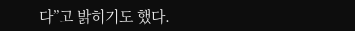다”고 밝히기도 했다.